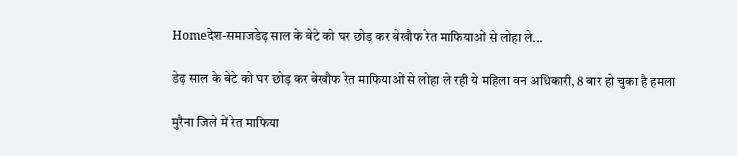Homeदेश-समाजडेढ़ साल के बेटे को घर छोड़ कर बेखौफ रेत माफियाओं से लोहा ले...

डेढ़ साल के बेटे को घर छोड़ कर बेखौफ रेत माफियाओं से लोहा ले रही ये महिला वन अधिकारी, 8 बार हो चुका है हमला

मुरैना जिले में रेत माफिया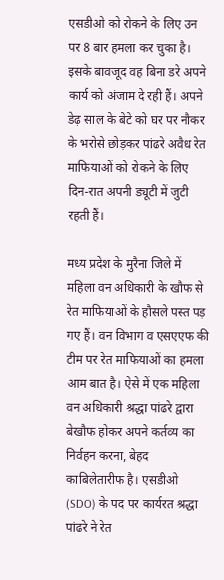एसडीओ को रोकने के लिए उन पर 8 बार हमला कर चुका है। इसके बावजूद वह बिना डरे अपने कार्य को अंजाम दे रही हैं। अपने डेढ़ साल के बेटे को घर पर नौकर के भरोसे छोड़कर पांढरे अवैध रेत माफियाओं को रोकने के लिए दिन-रात अपनी ड्यूटी में जुटी रहती हैं।

मध्य प्रदेश के मुरैना जिले में महिला वन अधिकारी के खौफ से रेत माफ‍ियाओं के हौसले पस्त पड़ गए हैं। वन विभाग व एसएएफ की टीम पर रेत माफियाओं का हमला आम बात है। ऐसे में एक महिला वन अधिकारी श्रद्धा पांढरे द्वारा बेखौफ होकर अपने कर्तव्‍य का निर्वहन करना, बेहद काबिलेतारीफ है। एसडीओ (SDO) के पद पर कार्यरत श्रद्धा पांढरे ने रेत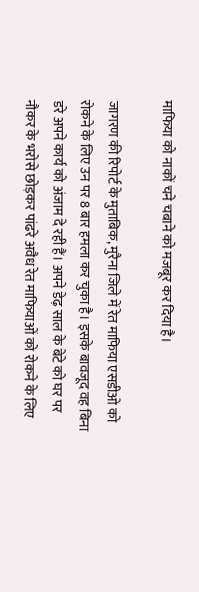माफिया को नाकों चने चबाने को मजबूर कर दिया है।

जागरण की रिपोर्ट के मुताबिक, मुरैना जिले में रेत माफिया एसडीओ को रोकने के लिए उन पर 8 बार हमला कर चुका है। इसके बावजूद वह बिना डरे अपने कार्य को अंजाम दे रही हैं। अपने डेढ़ साल के बेटे को घर पर नौकर के भरोसे छोड़कर पांढरे अवैध रेत माफियाओं को रोकने के लिए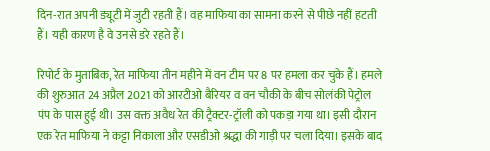दिन-रात अपनी ड्यूटी में जुटी रहती हैं। वह माफिया का सामना करने से पीछे नहीं हटती हैं। यही कारण है वे उनसे डरे रहते हैं।

रिपोर्ट के मुताबिक, रेत माफिया तीन महीने में वन टीम पर 8 पर हमला कर चुके हैं। हमले की शुरुआत 24 अप्रैल 2021 को आरटीओ बैरियर व वन चौकी के बीच सोलंकी पेट्रोल पंप के पास हुई थी। उस वक्त अवैध रेत की ट्रैक्टर-ट्रॉली को पकड़ा गया था। इसी दौरान एक रेत माफिया ने कट्टा निकाला और एसडीओ श्रद्धा की गाड़ी पर चला दिया। इसके बाद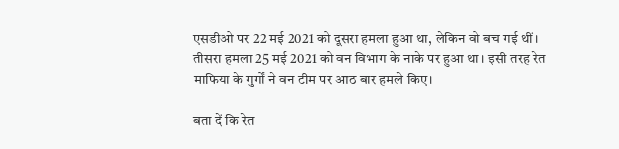एसडीओ पर 22 मई 2021 को दूसरा हमला हुआ था, लेकिन वो बच गई थीं। तीसरा हमला 25 मई 2021 को वन विभाग के नाके पर हुआ था। इसी तरह रेत माफिया के गुर्गों ने वन टीम पर आठ बार हमले किए।

बता दें कि रेत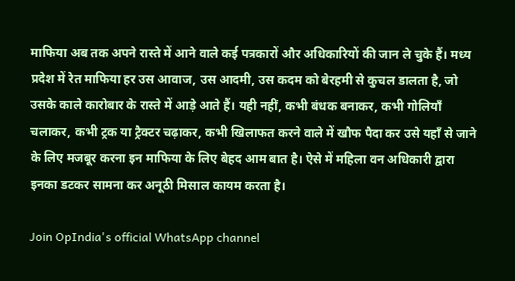माफिया अब तक अपने रास्ते में आने वाले कई पत्रकारों और अधिकारियों की जान ले चुके हैं। मध्य प्रदेश में रेत माफिया हर उस आवाज, उस आदमी, उस कदम को बेरहमी से कुचल डालता है, जो उसके काले कारोबार के रास्ते में आड़े आते हैं। यही नहीं, कभी बंधक बनाकर, कभी गोलियाँ चलाकर, कभी ट्रक या ट्रैक्टर चढ़ाकर, कभी खिलाफत करने वाले में खौफ पैदा कर उसे यहाँ से जाने के लिए मजबूर करना इन माफिया के लिए बेहद आम बात है। ऐसे में महिला वन अधिकारी द्वारा इनका डटकर सामना कर अनूठी मिसाल कायम करता है।

Join OpIndia's official WhatsApp channel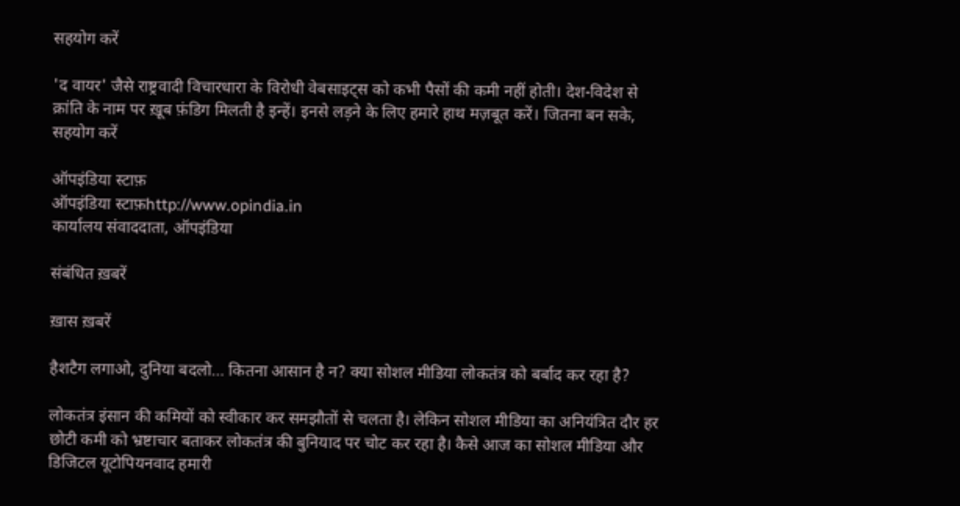सहयोग करें

'द वायर' जैसे राष्ट्रवादी विचारधारा के विरोधी वेबसाइट्स को कभी पैसों की कमी नहीं होती। देश-विदेश से क्रांति के नाम पर ख़ूब फ़ंडिग मिलती है इन्हें। इनसे लड़ने के लिए हमारे हाथ मज़बूत करें। जितना बन सके, सहयोग करें

ऑपइंडिया स्टाफ़
ऑपइंडिया स्टाफ़http://www.opindia.in
कार्यालय संवाददाता, ऑपइंडिया

संबंधित ख़बरें

ख़ास ख़बरें

हैशटैग लगाओ, दुनिया बदलो… कितना आसान है न? क्या सोशल मीडिया लोकतंत्र को बर्बाद कर रहा है?

लोकतंत्र इंसान की कमियों को स्वीकार कर समझौतों से चलता है। लेकिन सोशल मीडिया का अनियंत्रित दौर हर छोटी कमी को भ्रष्टाचार बताकर लोकतंत्र की बुनियाद पर चोट कर रहा है। कैसे आज का सोशल मीडिया और डिजिटल यूटोपियनवाद हमारी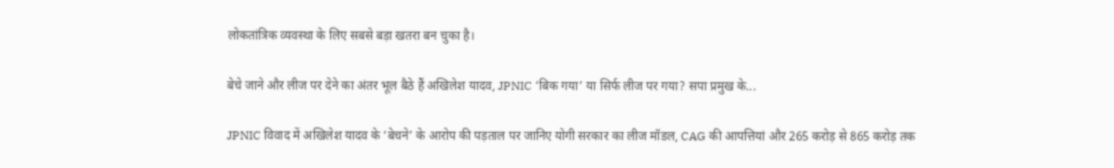लोकतांत्रिक व्यवस्था के लिए सबसे बड़ा खतरा बन चुका है।

बेचे जाने और लीज पर देने का अंतर भूल बैठे हैं अखिलेश यादव, JPNIC ‘बिक गया’ या सिर्फ लीज पर गया? सपा प्रमुख के...

JPNIC विवाद में अखिलेश यादव के ‘बेचने’ के आरोप की पड़ताल पर जानिए योगी सरकार का लीज मॉडल, CAG की आपत्तियां और 265 करोड़ से 865 करोड़ तक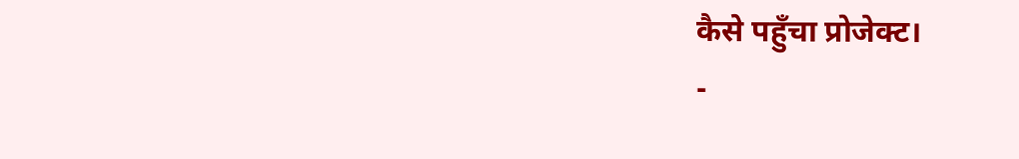कैसे पहुँचा प्रोजेक्ट।
-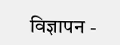विज्ञापन -